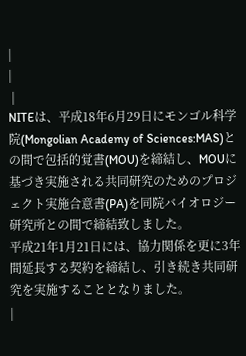|
|
 |
NITEは、平成18年6月29日にモンゴル科学院(Mongolian Academy of Sciences:MAS)との間で包括的覚書(MOU)を締結し、MOUに基づき実施される共同研究のためのプロジェクト実施合意書(PA)を同院バイオロジー研究所との間で締結致しました。
平成21年1月21日には、協力関係を更に3年間延長する契約を締結し、引き続き共同研究を実施することとなりました。
|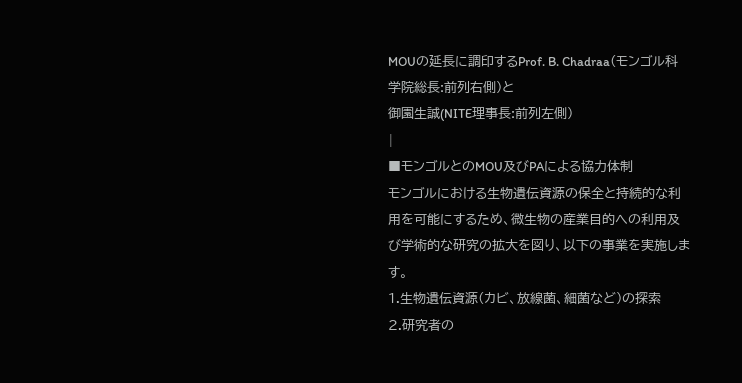MOUの延長に調印するProf. B. Chadraa(モンゴル科学院総長:前列右側)と
御園生誠(NITE理事長:前列左側)
|
■モンゴルとのMOU及びPAによる協力体制
モンゴルにおける生物遺伝資源の保全と持続的な利用を可能にするため、微生物の産業目的への利用及び学術的な研究の拡大を図り、以下の事業を実施します。
1.生物遺伝資源(カビ、放線菌、細菌など)の探索
2.研究者の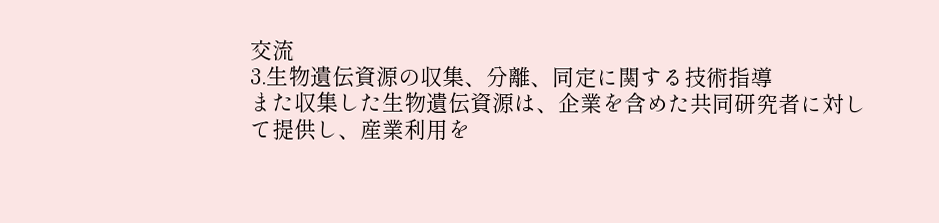交流
3.生物遺伝資源の収集、分離、同定に関する技術指導
また収集した生物遺伝資源は、企業を含めた共同研究者に対して提供し、産業利用を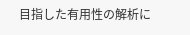目指した有用性の解析に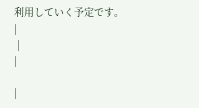利用していく予定です。
|
 |
|

|